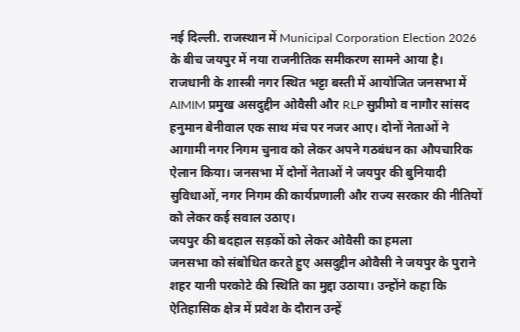नई दिल्ली. राजस्थान में Municipal Corporation Election 2026 के बीच जयपुर में नया राजनीतिक समीकरण सामने आया है। राजधानी के शास्त्री नगर स्थित भट्टा बस्ती में आयोजित जनसभा में AIMIM प्रमुख असदुद्दीन ओवैसी और RLP सुप्रीमो व नागौर सांसद हनुमान बेनीवाल एक साथ मंच पर नजर आए। दोनों नेताओं ने आगामी नगर निगम चुनाव को लेकर अपने गठबंधन का औपचारिक ऐलान किया। जनसभा में दोनों नेताओं ने जयपुर की बुनियादी सुविधाओं, नगर निगम की कार्यप्रणाली और राज्य सरकार की नीतियों को लेकर कई सवाल उठाए।
जयपुर की बदहाल सड़कों को लेकर ओवैसी का हमला
जनसभा को संबोधित करते हुए असदुद्दीन ओवैसी ने जयपुर के पुराने शहर यानी परकोटे की स्थिति का मुद्दा उठाया। उन्होंने कहा कि ऐतिहासिक क्षेत्र में प्रवेश के दौरान उन्हें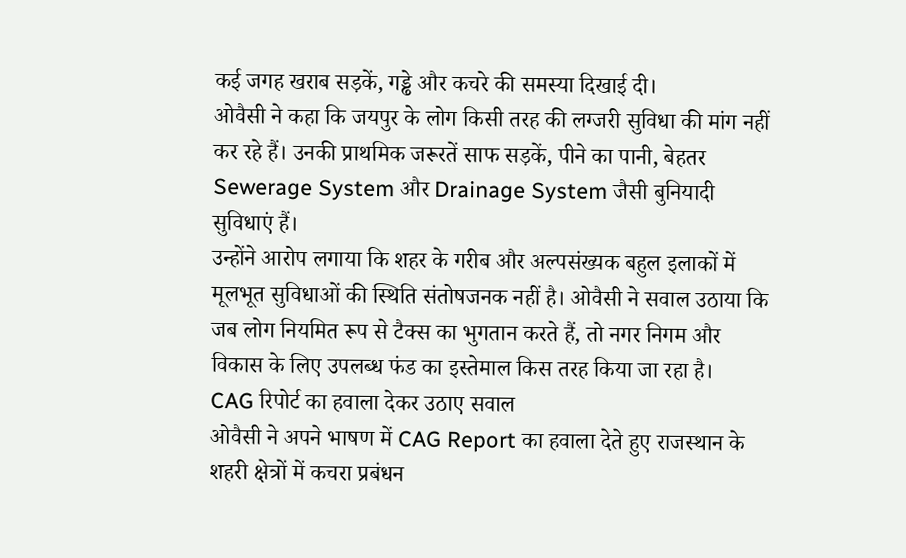कई जगह खराब सड़कें, गड्ढे और कचरे की समस्या दिखाई दी।
ओवैसी ने कहा कि जयपुर के लोग किसी तरह की लग्जरी सुविधा की मांग नहीं कर रहे हैं। उनकी प्राथमिक जरूरतें साफ सड़कें, पीने का पानी, बेहतर Sewerage System और Drainage System जैसी बुनियादी सुविधाएं हैं।
उन्होंने आरोप लगाया कि शहर के गरीब और अल्पसंख्यक बहुल इलाकों में मूलभूत सुविधाओं की स्थिति संतोषजनक नहीं है। ओवैसी ने सवाल उठाया कि जब लोग नियमित रूप से टैक्स का भुगतान करते हैं, तो नगर निगम और विकास के लिए उपलब्ध फंड का इस्तेमाल किस तरह किया जा रहा है।
CAG रिपोर्ट का हवाला देकर उठाए सवाल
ओवैसी ने अपने भाषण में CAG Report का हवाला देते हुए राजस्थान के शहरी क्षेत्रों में कचरा प्रबंधन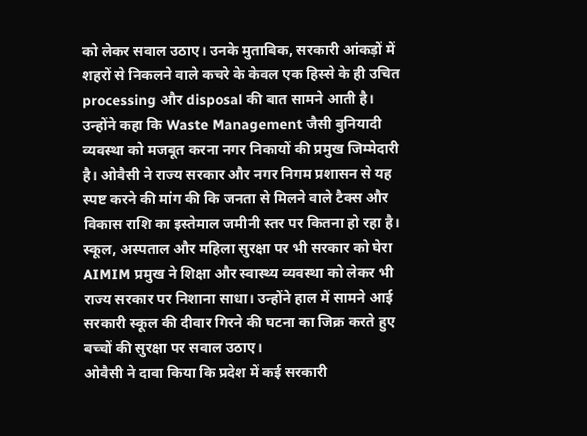को लेकर सवाल उठाए। उनके मुताबिक, सरकारी आंकड़ों में शहरों से निकलने वाले कचरे के केवल एक हिस्से के ही उचित processing और disposal की बात सामने आती है।
उन्होंने कहा कि Waste Management जैसी बुनियादी व्यवस्था को मजबूत करना नगर निकायों की प्रमुख जिम्मेदारी है। ओवैसी ने राज्य सरकार और नगर निगम प्रशासन से यह स्पष्ट करने की मांग की कि जनता से मिलने वाले टैक्स और विकास राशि का इस्तेमाल जमीनी स्तर पर कितना हो रहा है।
स्कूल, अस्पताल और महिला सुरक्षा पर भी सरकार को घेरा
AIMIM प्रमुख ने शिक्षा और स्वास्थ्य व्यवस्था को लेकर भी राज्य सरकार पर निशाना साधा। उन्होंने हाल में सामने आई सरकारी स्कूल की दीवार गिरने की घटना का जिक्र करते हुए बच्चों की सुरक्षा पर सवाल उठाए।
ओवैसी ने दावा किया कि प्रदेश में कई सरकारी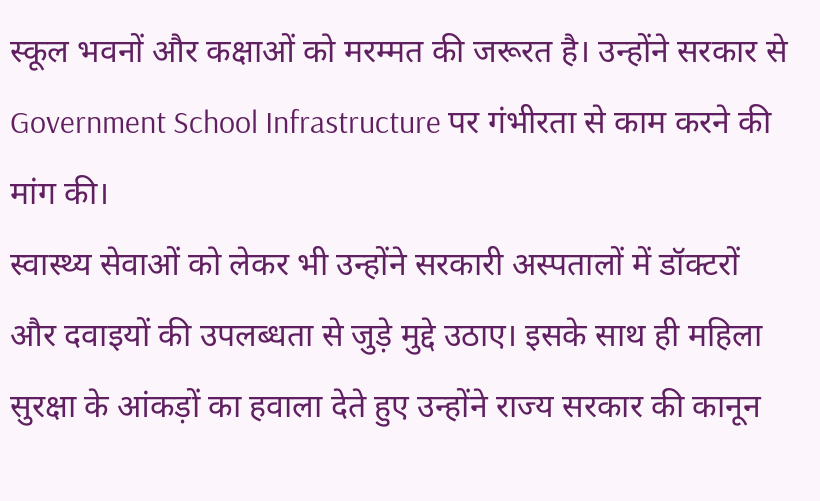स्कूल भवनों और कक्षाओं को मरम्मत की जरूरत है। उन्होंने सरकार से Government School Infrastructure पर गंभीरता से काम करने की मांग की।
स्वास्थ्य सेवाओं को लेकर भी उन्होंने सरकारी अस्पतालों में डॉक्टरों और दवाइयों की उपलब्धता से जुड़े मुद्दे उठाए। इसके साथ ही महिला सुरक्षा के आंकड़ों का हवाला देते हुए उन्होंने राज्य सरकार की कानून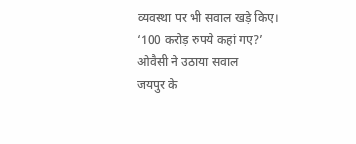व्यवस्था पर भी सवाल खड़े किए।
‘100 करोड़ रुपये कहां गए?’ ओवैसी ने उठाया सवाल
जयपुर के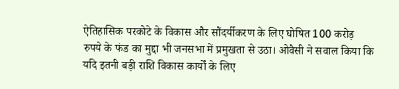ऐतिहासिक परकोटे के विकास और सौंदर्यीकरण के लिए घोषित 100 करोड़ रुपये के फंड का मुद्दा भी जनसभा में प्रमुखता से उठा। ओवैसी ने सवाल किया कि यदि इतनी बड़ी राशि विकास कार्यों के लिए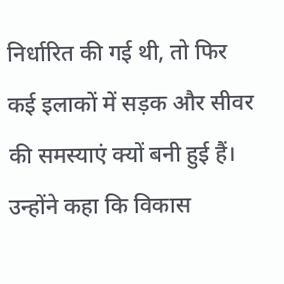निर्धारित की गई थी, तो फिर कई इलाकों में सड़क और सीवर की समस्याएं क्यों बनी हुई हैं।
उन्होंने कहा कि विकास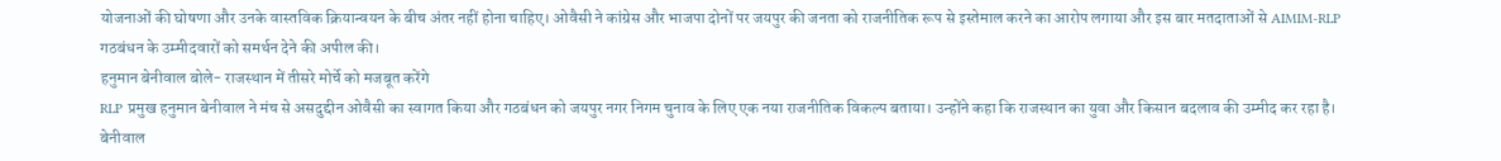योजनाओं की घोषणा और उनके वास्तविक क्रियान्वयन के बीच अंतर नहीं होना चाहिए। ओवैसी ने कांग्रेस और भाजपा दोनों पर जयपुर की जनता को राजनीतिक रूप से इस्तेमाल करने का आरोप लगाया और इस बार मतदाताओं से AIMIM-RLP गठबंधन के उम्मीदवारों को समर्थन देने की अपील की।
हनुमान बेनीवाल बोले- राजस्थान में तीसरे मोर्चे को मजबूत करेंगे
RLP प्रमुख हनुमान बेनीवाल ने मंच से असदुद्दीन ओवैसी का स्वागत किया और गठबंधन को जयपुर नगर निगम चुनाव के लिए एक नया राजनीतिक विकल्प बताया। उन्होंने कहा कि राजस्थान का युवा और किसान बदलाव की उम्मीद कर रहा है।
बेनीवाल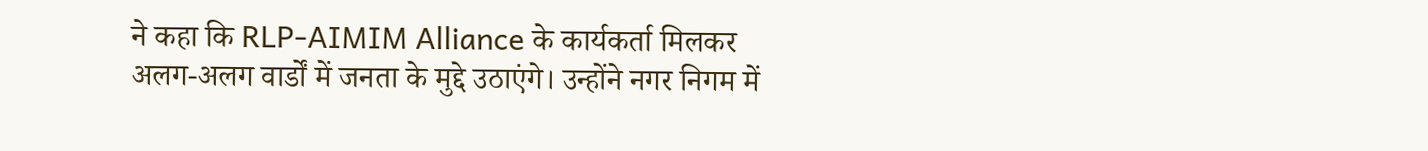ने कहा कि RLP-AIMIM Alliance के कार्यकर्ता मिलकर अलग-अलग वार्डों में जनता के मुद्दे उठाएंगे। उन्होंने नगर निगम में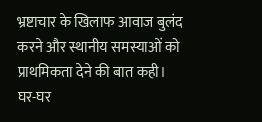भ्रष्टाचार के खिलाफ आवाज बुलंद करने और स्थानीय समस्याओं को प्राथमिकता देने की बात कही।
घर-घर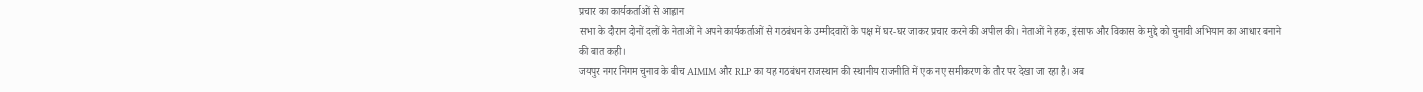प्रचार का कार्यकर्ताओं से आह्वान
सभा के दौरान दोनों दलों के नेताओं ने अपने कार्यकर्ताओं से गठबंधन के उम्मीदवारों के पक्ष में घर-घर जाकर प्रचार करने की अपील की। नेताओं ने हक, इंसाफ और विकास के मुद्दे को चुनावी अभियान का आधार बनाने की बात कही।
जयपुर नगर निगम चुनाव के बीच AIMIM और RLP का यह गठबंधन राजस्थान की स्थानीय राजनीति में एक नए समीकरण के तौर पर देखा जा रहा है। अब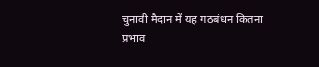चुनावी मैदान में यह गठबंधन कितना प्रभाव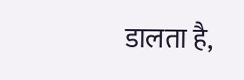डालता है,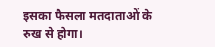इसका फैसला मतदाताओं के रुख से होगा।